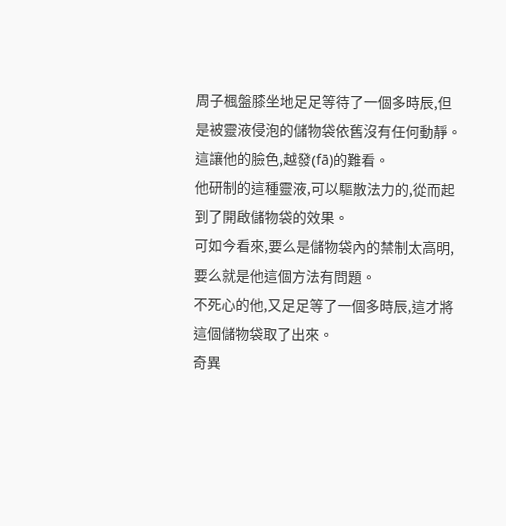周子楓盤膝坐地足足等待了一個多時辰,但是被靈液侵泡的儲物袋依舊沒有任何動靜。
這讓他的臉色,越發(fā)的難看。
他研制的這種靈液,可以驅散法力的,從而起到了開啟儲物袋的效果。
可如今看來,要么是儲物袋內的禁制太高明,要么就是他這個方法有問題。
不死心的他,又足足等了一個多時辰,這才將這個儲物袋取了出來。
奇異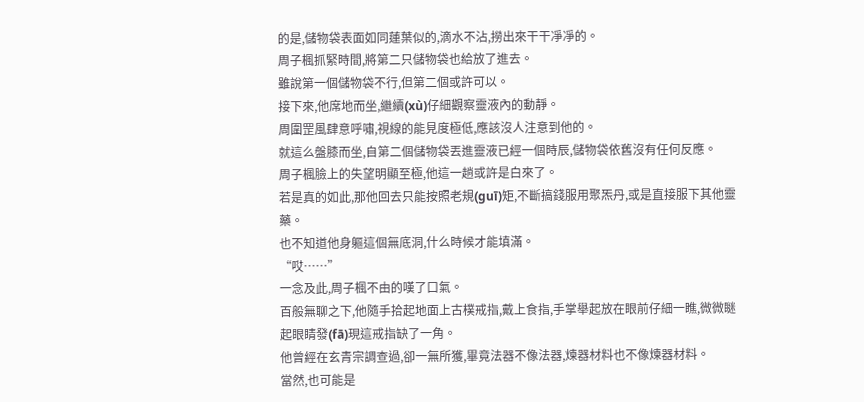的是,儲物袋表面如同蓮葉似的,滴水不沾,撈出來干干凈凈的。
周子楓抓緊時間,將第二只儲物袋也給放了進去。
雖說第一個儲物袋不行,但第二個或許可以。
接下來,他席地而坐,繼續(xù)仔細觀察靈液內的動靜。
周圍罡風肆意呼嘯,視線的能見度極低,應該沒人注意到他的。
就這么盤膝而坐,自第二個儲物袋丟進靈液已經一個時辰,儲物袋依舊沒有任何反應。
周子楓臉上的失望明顯至極,他這一趟或許是白來了。
若是真的如此,那他回去只能按照老規(guī)矩,不斷搞錢服用聚炁丹,或是直接服下其他靈藥。
也不知道他身軀這個無底洞,什么時候才能填滿。
“哎……”
一念及此,周子楓不由的嘆了口氣。
百般無聊之下,他隨手拾起地面上古樸戒指,戴上食指,手掌舉起放在眼前仔細一瞧,微微瞇起眼睛發(fā)現這戒指缺了一角。
他曾經在玄青宗調查過,卻一無所獲,畢竟法器不像法器,煉器材料也不像煉器材料。
當然,也可能是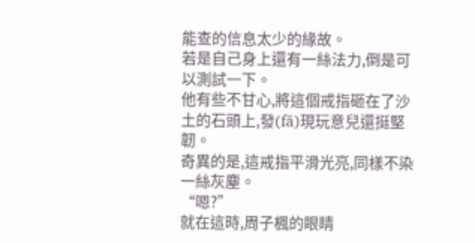能查的信息太少的緣故。
若是自己身上還有一絲法力,倒是可以測試一下。
他有些不甘心,將這個戒指砸在了沙土的石頭上,發(fā)現玩意兒還挺堅韌。
奇異的是,這戒指平滑光亮,同樣不染一絲灰塵。
“嗯?”
就在這時,周子楓的眼睛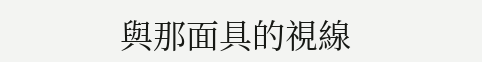與那面具的視線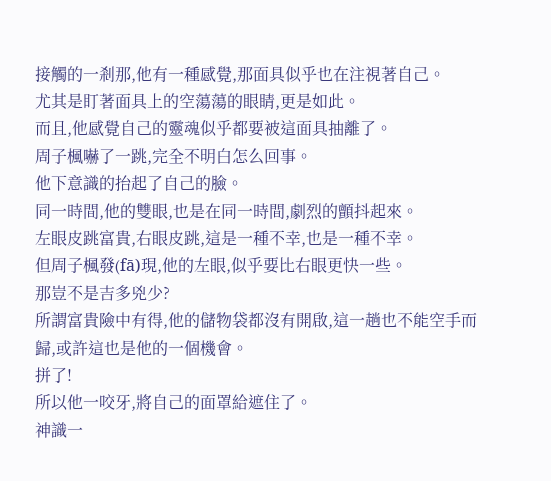接觸的一剎那,他有一種感覺,那面具似乎也在注視著自己。
尤其是盯著面具上的空蕩蕩的眼睛,更是如此。
而且,他感覺自己的靈魂似乎都要被這面具抽離了。
周子楓嚇了一跳,完全不明白怎么回事。
他下意識的抬起了自己的臉。
同一時間,他的雙眼,也是在同一時間,劇烈的顫抖起來。
左眼皮跳富貴,右眼皮跳,這是一種不幸,也是一種不幸。
但周子楓發(fā)現,他的左眼,似乎要比右眼更快一些。
那豈不是吉多兇少?
所謂富貴險中有得,他的儲物袋都沒有開啟,這一趟也不能空手而歸,或許這也是他的一個機會。
拼了!
所以他一咬牙,將自己的面罩給遮住了。
神識一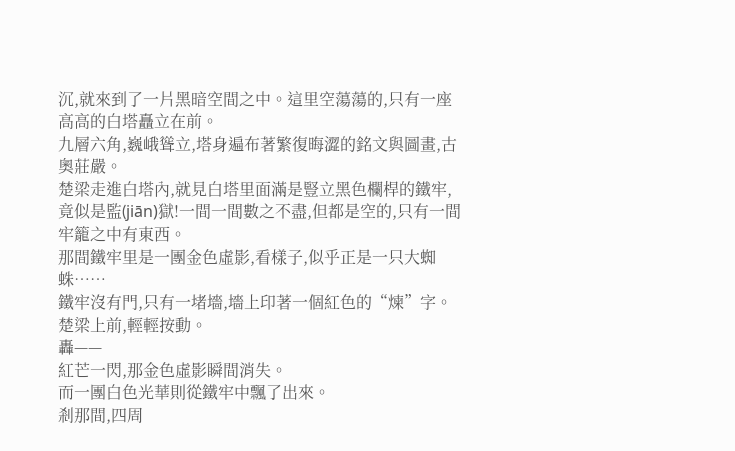沉,就來到了一片黑暗空間之中。這里空蕩蕩的,只有一座高高的白塔矗立在前。
九層六角,巍峨聳立,塔身遍布著繁復晦澀的銘文與圖畫,古奧莊嚴。
楚梁走進白塔內,就見白塔里面滿是豎立黑色欄桿的鐵牢,竟似是監(jiān)獄!一間一間數之不盡,但都是空的,只有一間牢籠之中有東西。
那間鐵牢里是一團金色虛影,看樣子,似乎正是一只大蜘蛛……
鐵牢沒有門,只有一堵墻,墻上印著一個紅色的“煉”字。楚梁上前,輕輕按動。
轟——
紅芒一閃,那金色虛影瞬間消失。
而一團白色光華則從鐵牢中飄了出來。
剎那間,四周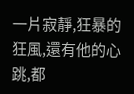一片寂靜,狂暴的狂風,還有他的心跳,都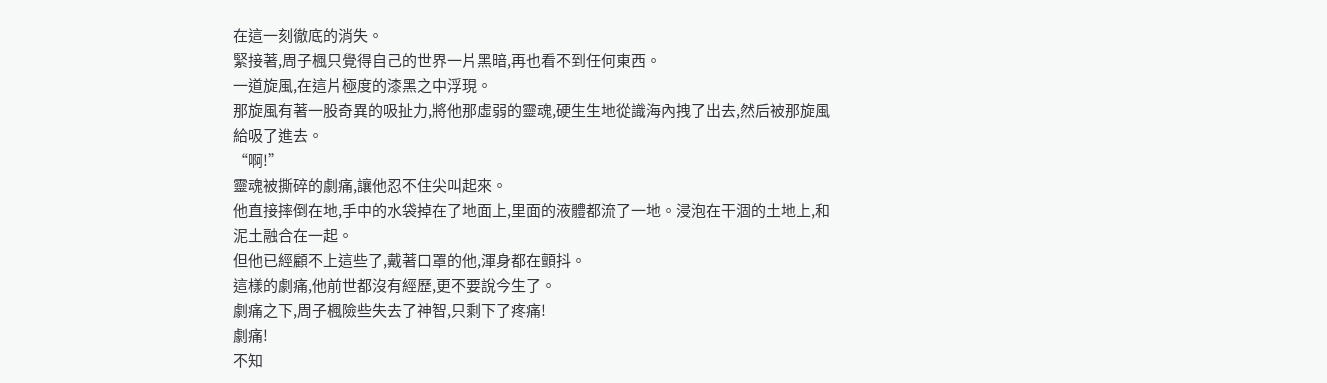在這一刻徹底的消失。
緊接著,周子楓只覺得自己的世界一片黑暗,再也看不到任何東西。
一道旋風,在這片極度的漆黑之中浮現。
那旋風有著一股奇異的吸扯力,將他那虛弱的靈魂,硬生生地從識海內拽了出去,然后被那旋風給吸了進去。
“啊!”
靈魂被撕碎的劇痛,讓他忍不住尖叫起來。
他直接摔倒在地,手中的水袋掉在了地面上,里面的液體都流了一地。浸泡在干涸的土地上,和泥土融合在一起。
但他已經顧不上這些了,戴著口罩的他,渾身都在顫抖。
這樣的劇痛,他前世都沒有經歷,更不要說今生了。
劇痛之下,周子楓險些失去了神智,只剩下了疼痛!
劇痛!
不知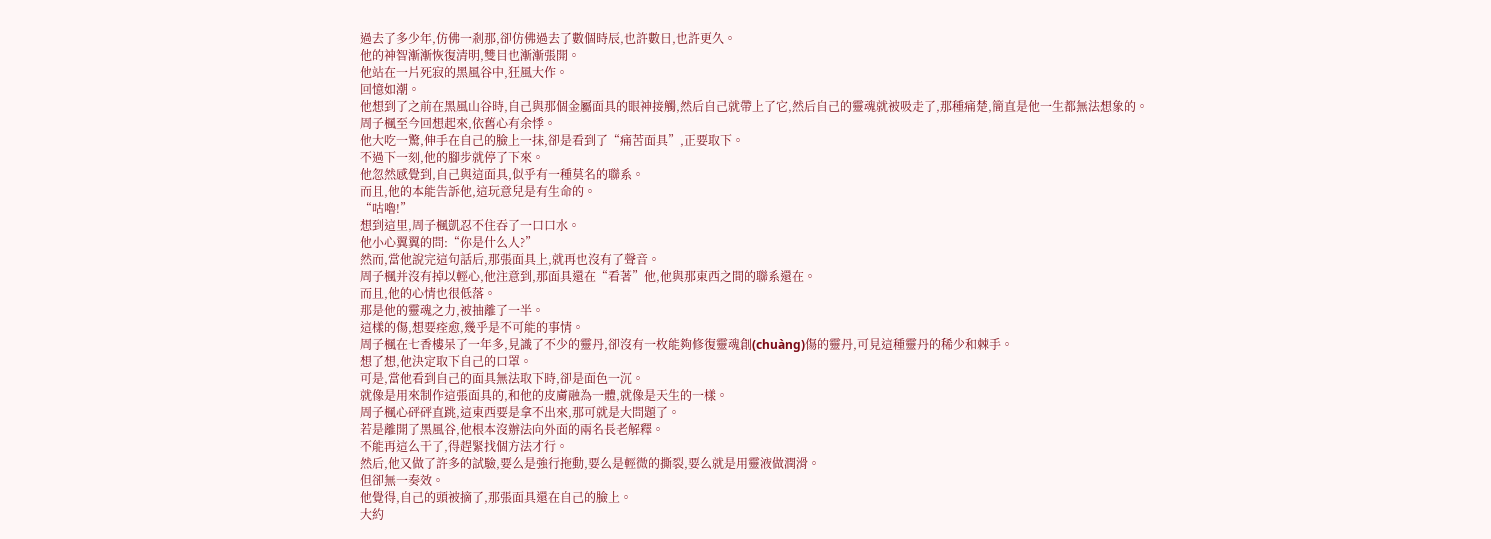過去了多少年,仿佛一剎那,卻仿佛過去了數個時辰,也許數日,也許更久。
他的神智漸漸恢復清明,雙目也漸漸張開。
他站在一片死寂的黑風谷中,狂風大作。
回憶如潮。
他想到了之前在黑風山谷時,自己與那個金屬面具的眼神接觸,然后自己就帶上了它,然后自己的靈魂就被吸走了,那種痛楚,簡直是他一生都無法想象的。
周子楓至今回想起來,依舊心有余悸。
他大吃一驚,伸手在自己的臉上一抹,卻是看到了“痛苦面具”,正要取下。
不過下一刻,他的腳步就停了下來。
他忽然感覺到,自己與這面具,似乎有一種莫名的聯系。
而且,他的本能告訴他,這玩意兒是有生命的。
“咕嚕!”
想到這里,周子楓凱忍不住吞了一口口水。
他小心翼翼的問:“你是什么人?”
然而,當他說完這句話后,那張面具上,就再也沒有了聲音。
周子楓并沒有掉以輕心,他注意到,那面具還在“看著”他,他與那東西之間的聯系還在。
而且,他的心情也很低落。
那是他的靈魂之力,被抽離了一半。
這樣的傷,想要痊愈,幾乎是不可能的事情。
周子楓在七香樓呆了一年多,見識了不少的靈丹,卻沒有一枚能夠修復靈魂創(chuàng)傷的靈丹,可見這種靈丹的稀少和棘手。
想了想,他決定取下自己的口罩。
可是,當他看到自己的面具無法取下時,卻是面色一沉。
就像是用來制作這張面具的,和他的皮膚融為一體,就像是天生的一樣。
周子楓心砰砰直跳,這東西要是拿不出來,那可就是大問題了。
若是離開了黑風谷,他根本沒辦法向外面的兩名長老解釋。
不能再這么干了,得趕緊找個方法才行。
然后,他又做了許多的試驗,要么是強行拖動,要么是輕微的撕裂,要么就是用靈液做潤滑。
但卻無一奏效。
他覺得,自己的頭被摘了,那張面具還在自己的臉上。
大約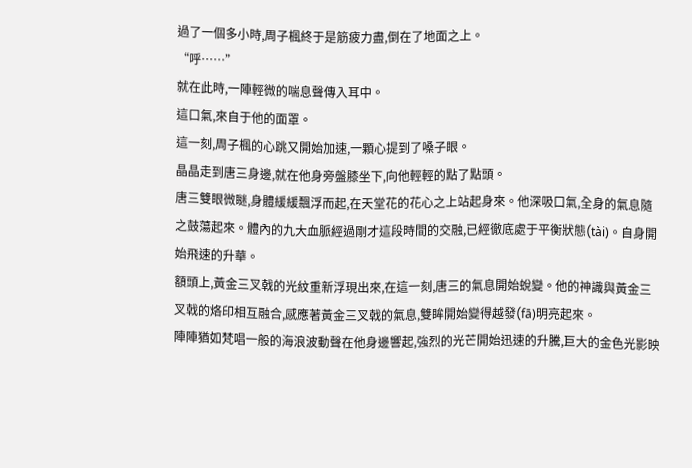過了一個多小時,周子楓終于是筋疲力盡,倒在了地面之上。
“呼……”
就在此時,一陣輕微的喘息聲傳入耳中。
這口氣,來自于他的面罩。
這一刻,周子楓的心跳又開始加速,一顆心提到了嗓子眼。
晶晶走到唐三身邊,就在他身旁盤膝坐下,向他輕輕的點了點頭。
唐三雙眼微瞇,身體緩緩飄浮而起,在天堂花的花心之上站起身來。他深吸口氣,全身的氣息隨之鼓蕩起來。體內的九大血脈經過剛才這段時間的交融,已經徹底處于平衡狀態(tài)。自身開始飛速的升華。
額頭上,黃金三叉戟的光紋重新浮現出來,在這一刻,唐三的氣息開始蛻變。他的神識與黃金三叉戟的烙印相互融合,感應著黃金三叉戟的氣息,雙眸開始變得越發(fā)明亮起來。
陣陣猶如梵唱一般的海浪波動聲在他身邊響起,強烈的光芒開始迅速的升騰,巨大的金色光影映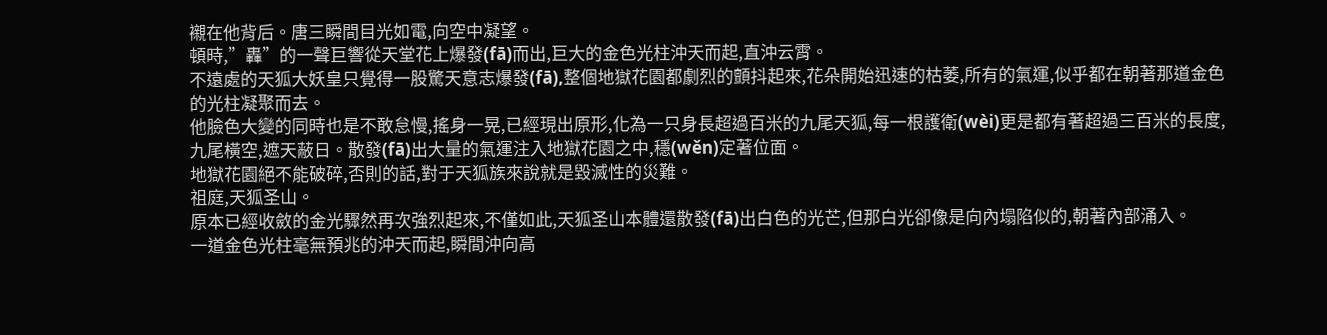襯在他背后。唐三瞬間目光如電,向空中凝望。
頓時,”轟”的一聲巨響從天堂花上爆發(fā)而出,巨大的金色光柱沖天而起,直沖云霄。
不遠處的天狐大妖皇只覺得一股驚天意志爆發(fā),整個地獄花園都劇烈的顫抖起來,花朵開始迅速的枯萎,所有的氣運,似乎都在朝著那道金色的光柱凝聚而去。
他臉色大變的同時也是不敢怠慢,搖身一晃,已經現出原形,化為一只身長超過百米的九尾天狐,每一根護衛(wèi)更是都有著超過三百米的長度,九尾橫空,遮天蔽日。散發(fā)出大量的氣運注入地獄花園之中,穩(wěn)定著位面。
地獄花園絕不能破碎,否則的話,對于天狐族來說就是毀滅性的災難。
祖庭,天狐圣山。
原本已經收斂的金光驟然再次強烈起來,不僅如此,天狐圣山本體還散發(fā)出白色的光芒,但那白光卻像是向內塌陷似的,朝著內部涌入。
一道金色光柱毫無預兆的沖天而起,瞬間沖向高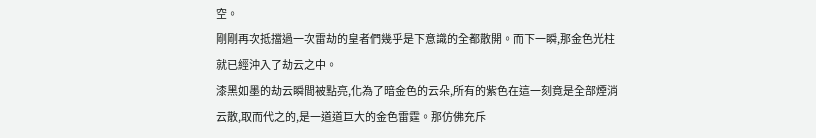空。
剛剛再次抵擋過一次雷劫的皇者們幾乎是下意識的全都散開。而下一瞬,那金色光柱就已經沖入了劫云之中。
漆黑如墨的劫云瞬間被點亮,化為了暗金色的云朵,所有的紫色在這一刻竟是全部煙消云散,取而代之的,是一道道巨大的金色雷霆。那仿佛充斥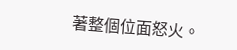著整個位面怒火。